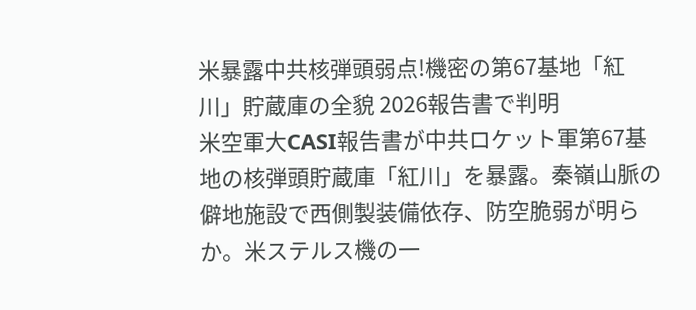米暴露中共核弾頭弱点!機密の第67基地「紅川」貯蔵庫の全貌 2026報告書で判明
米空軍大CASI報告書が中共ロケット軍第67基地の核弾頭貯蔵庫「紅川」を暴露。秦嶺山脈の僻地施設で西側製装備依存、防空脆弱が明らか。米ステルス機の一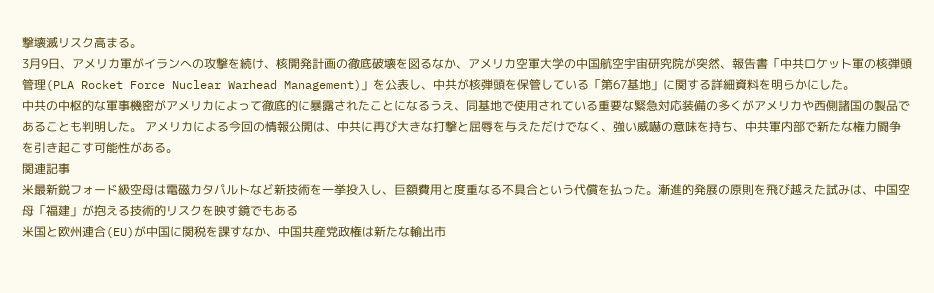撃壊滅リスク高まる。
3月9日、アメリカ軍がイランへの攻撃を続け、核開発計画の徹底破壊を図るなか、アメリカ空軍大学の中国航空宇宙研究院が突然、報告書「中共ロケット軍の核弾頭管理(PLA Rocket Force Nuclear Warhead Management)」を公表し、中共が核弾頭を保管している「第67基地」に関する詳細資料を明らかにした。
中共の中枢的な軍事機密がアメリカによって徹底的に暴露されたことになるうえ、同基地で使用されている重要な緊急対応装備の多くがアメリカや西側諸国の製品であることも判明した。 アメリカによる今回の情報公開は、中共に再び大きな打撃と屈辱を与えただけでなく、強い威嚇の意味を持ち、中共軍内部で新たな権力闘争を引き起こす可能性がある。
関連記事
米最新鋭フォード級空母は電磁カタパルトなど新技術を一挙投入し、巨額費用と度重なる不具合という代償を払った。漸進的発展の原則を飛び越えた試みは、中国空母「福建」が抱える技術的リスクを映す鏡でもある
米国と欧州連合(EU)が中国に関税を課すなか、中国共産党政権は新たな輸出市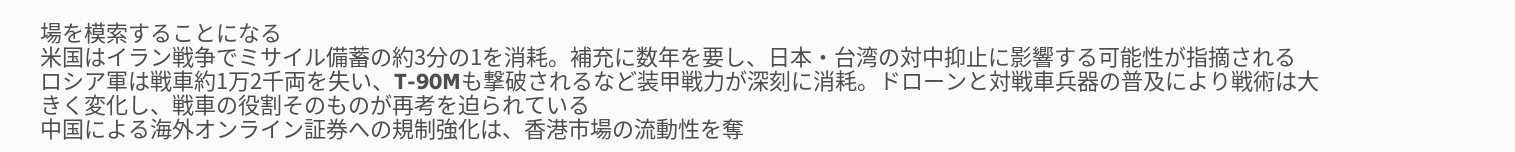場を模索することになる
米国はイラン戦争でミサイル備蓄の約3分の1を消耗。補充に数年を要し、日本・台湾の対中抑止に影響する可能性が指摘される
ロシア軍は戦車約1万2千両を失い、T-90Mも撃破されるなど装甲戦力が深刻に消耗。ドローンと対戦車兵器の普及により戦術は大きく変化し、戦車の役割そのものが再考を迫られている
中国による海外オンライン証券への規制強化は、香港市場の流動性を奪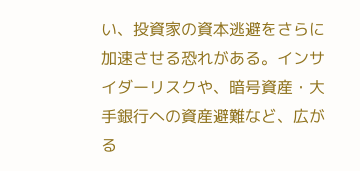い、投資家の資本逃避をさらに加速させる恐れがある。インサイダーリスクや、暗号資産・大手銀行への資産避難など、広がる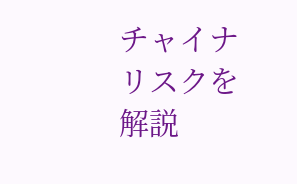チャイナリスクを解説